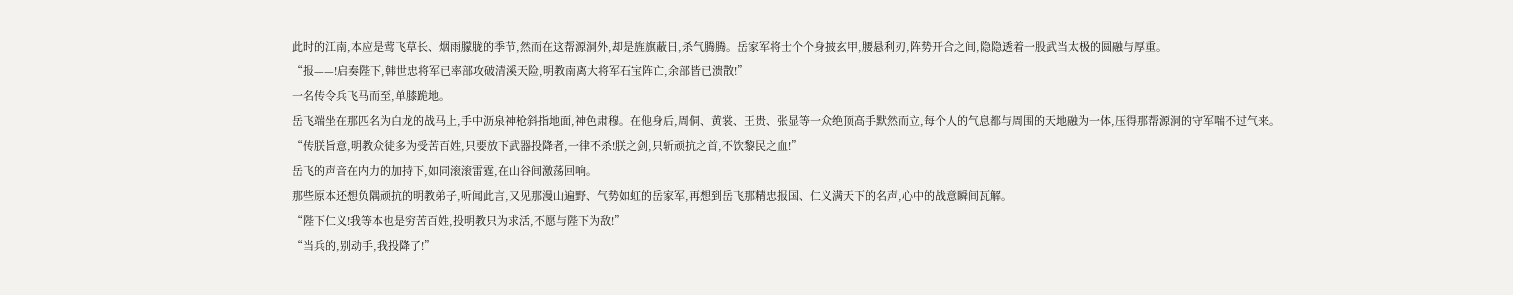此时的江南,本应是莺飞草长、烟雨朦胧的季节,然而在这帮源洞外,却是旌旗蔽日,杀气腾腾。岳家军将士个个身披玄甲,腰悬利刃,阵势开合之间,隐隐透着一股武当太极的圆融与厚重。
“报——!启奏陛下,韩世忠将军已率部攻破清溪天险,明教南离大将军石宝阵亡,余部皆已溃散!”
一名传令兵飞马而至,单膝跪地。
岳飞端坐在那匹名为白龙的战马上,手中沥泉神枪斜指地面,神色肃穆。在他身后,周侗、黄裳、王贵、张显等一众绝顶高手默然而立,每个人的气息都与周围的天地融为一体,压得那帮源洞的守军喘不过气来。
“传朕旨意,明教众徒多为受苦百姓,只要放下武器投降者,一律不杀!朕之剑,只斩顽抗之首,不饮黎民之血!”
岳飞的声音在内力的加持下,如同滚滚雷霆,在山谷间激荡回响。
那些原本还想负隅顽抗的明教弟子,听闻此言,又见那漫山遍野、气势如虹的岳家军,再想到岳飞那精忠报国、仁义满天下的名声,心中的战意瞬间瓦解。
“陛下仁义!我等本也是穷苦百姓,投明教只为求活,不愿与陛下为敌!”
“当兵的,别动手,我投降了!”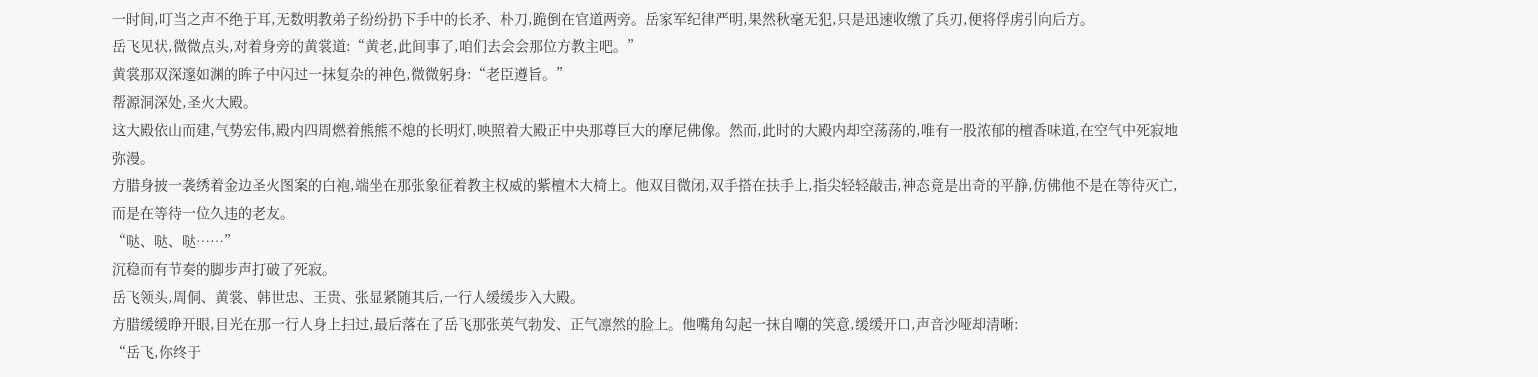一时间,叮当之声不绝于耳,无数明教弟子纷纷扔下手中的长矛、朴刀,跪倒在官道两旁。岳家军纪律严明,果然秋毫无犯,只是迅速收缴了兵刃,便将俘虏引向后方。
岳飞见状,微微点头,对着身旁的黄裳道:“黄老,此间事了,咱们去会会那位方教主吧。”
黄裳那双深邃如渊的眸子中闪过一抹复杂的神色,微微躬身:“老臣遵旨。”
帮源洞深处,圣火大殿。
这大殿依山而建,气势宏伟,殿内四周燃着熊熊不熄的长明灯,映照着大殿正中央那尊巨大的摩尼佛像。然而,此时的大殿内却空荡荡的,唯有一股浓郁的檀香味道,在空气中死寂地弥漫。
方腊身披一袭绣着金边圣火图案的白袍,端坐在那张象征着教主权威的紫檀木大椅上。他双目微闭,双手搭在扶手上,指尖轻轻敲击,神态竟是出奇的平静,仿佛他不是在等待灭亡,而是在等待一位久违的老友。
“哒、哒、哒……”
沉稳而有节奏的脚步声打破了死寂。
岳飞领头,周侗、黄裳、韩世忠、王贵、张显紧随其后,一行人缓缓步入大殿。
方腊缓缓睁开眼,目光在那一行人身上扫过,最后落在了岳飞那张英气勃发、正气凛然的脸上。他嘴角勾起一抹自嘲的笑意,缓缓开口,声音沙哑却清晰:
“岳飞,你终于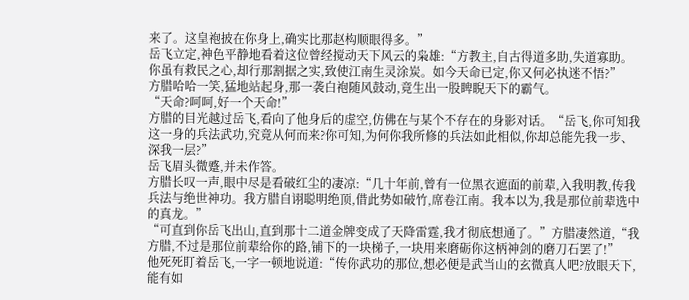来了。这皇袍披在你身上,确实比那赵构顺眼得多。”
岳飞立定,神色平静地看着这位曾经搅动天下风云的枭雄:“方教主,自古得道多助,失道寡助。你虽有救民之心,却行那割据之实,致使江南生灵涂炭。如今天命已定,你又何必执迷不悟?”
方腊哈哈一笑,猛地站起身,那一袭白袍随风鼓动,竟生出一股睥睨天下的霸气。
“天命?呵呵,好一个天命!”
方腊的目光越过岳飞,看向了他身后的虚空,仿佛在与某个不存在的身影对话。“岳飞,你可知我这一身的兵法武功,究竟从何而来?你可知,为何你我所修的兵法如此相似,你却总能先我一步、深我一层?”
岳飞眉头微蹙,并未作答。
方腊长叹一声,眼中尽是看破红尘的凄凉:“几十年前,曾有一位黑衣遮面的前辈,入我明教,传我兵法与绝世神功。我方腊自诩聪明绝顶,借此势如破竹,席卷江南。我本以为,我是那位前辈选中的真龙。”
“可直到你岳飞出山,直到那十二道金牌变成了天降雷霆,我才彻底想通了。”方腊凄然道,“我方腊,不过是那位前辈给你的路,铺下的一块梯子,一块用来磨砺你这柄神剑的磨刀石罢了!”
他死死盯着岳飞,一字一顿地说道:“传你武功的那位,想必便是武当山的玄微真人吧?放眼天下,能有如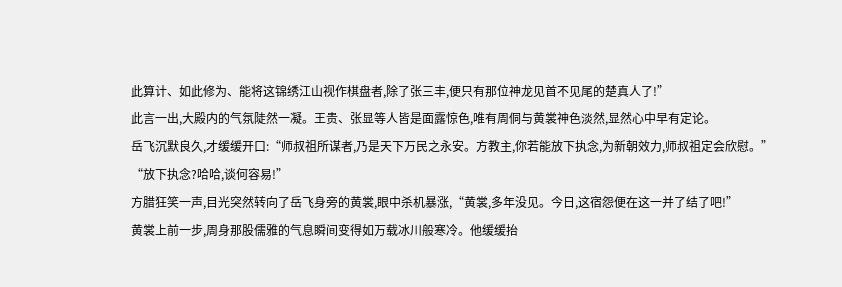此算计、如此修为、能将这锦绣江山视作棋盘者,除了张三丰,便只有那位神龙见首不见尾的楚真人了!”
此言一出,大殿内的气氛陡然一凝。王贵、张显等人皆是面露惊色,唯有周侗与黄裳神色淡然,显然心中早有定论。
岳飞沉默良久,才缓缓开口:“师叔祖所谋者,乃是天下万民之永安。方教主,你若能放下执念,为新朝效力,师叔祖定会欣慰。”
“放下执念?哈哈,谈何容易!”
方腊狂笑一声,目光突然转向了岳飞身旁的黄裳,眼中杀机暴涨,“黄裳,多年没见。今日,这宿怨便在这一并了结了吧!”
黄裳上前一步,周身那股儒雅的气息瞬间变得如万载冰川般寒冷。他缓缓抬